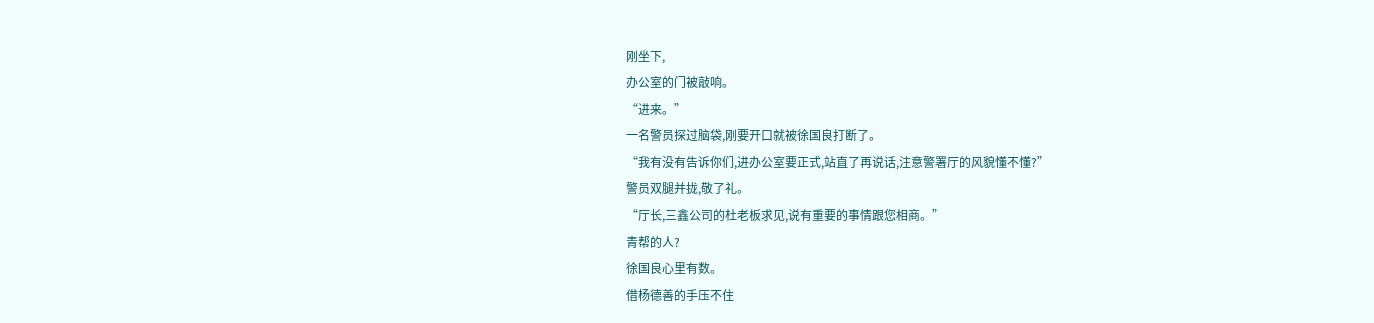刚坐下,
办公室的门被敲响。
“进来。”
一名警员探过脑袋,刚要开口就被徐国良打断了。
“我有没有告诉你们,进办公室要正式,站直了再说话,注意警署厅的风貌懂不懂?”
警员双腿并拢,敬了礼。
“厅长,三鑫公司的杜老板求见,说有重要的事情跟您相商。”
青帮的人?
徐国良心里有数。
借杨德善的手压不住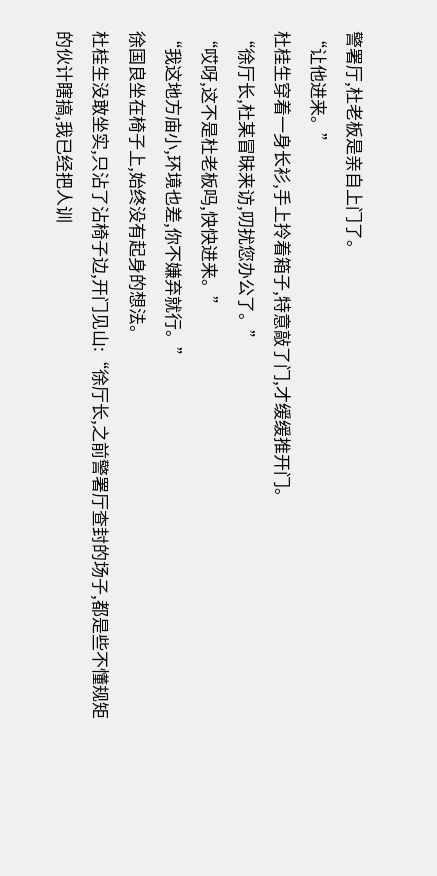警署厅,杜老板是亲自上门了。
“让他进来。”
杜桂生穿着一身长衫,手上拎着箱子,特意敲了门,才缓缓推开门。
“徐厅长,杜某冒昧来访,叨扰您办公了。”
“哎呀,这不是杜老板吗,快快进来。”
“我这地方庙小,环境也差,你不嫌弃就行。”
徐国良坐在椅子上,始终没有起身的想法。
杜桂生没敢坐实,只沾了沾椅子边,开门见山:“徐厅长,之前警署厅查封的场子,都是些不懂规矩的伙计瞎搞,我已经把人训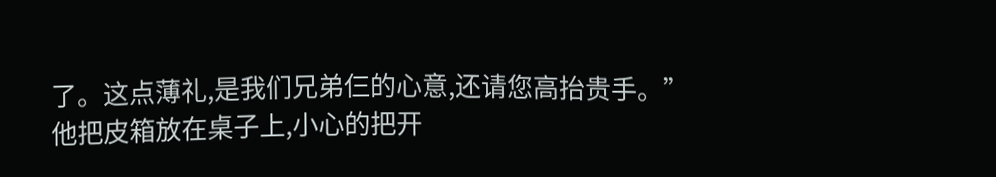了。这点薄礼,是我们兄弟仨的心意,还请您高抬贵手。”
他把皮箱放在桌子上,小心的把开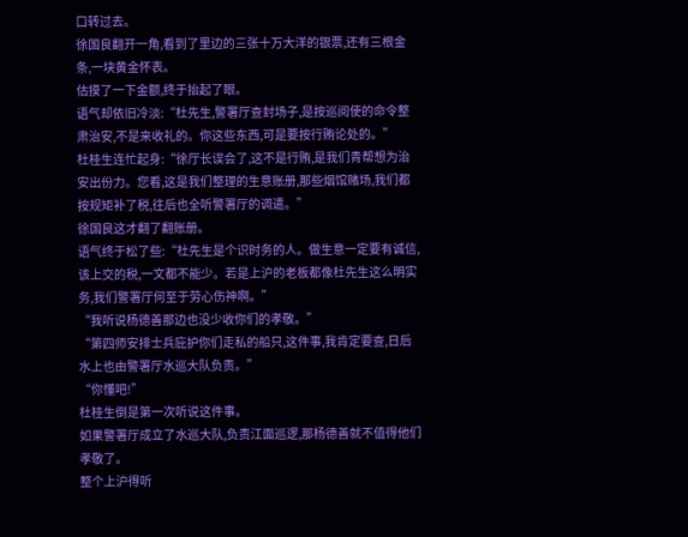口转过去。
徐国良翻开一角,看到了里边的三张十万大洋的银票,还有三根金条,一块黄金怀表。
估摸了一下金额,终于抬起了眼。
语气却依旧冷淡:“杜先生,警署厅查封场子,是按巡阅使的命令整肃治安,不是来收礼的。你这些东西,可是要按行贿论处的。”
杜桂生连忙起身:“徐厅长误会了,这不是行贿,是我们青帮想为治安出份力。您看,这是我们整理的生意账册,那些烟馆赌场,我们都按规矩补了税,往后也全听警署厅的调遣。”
徐国良这才翻了翻账册。
语气终于松了些:“杜先生是个识时务的人。做生意一定要有诚信,该上交的税,一文都不能少。若是上沪的老板都像杜先生这么明实务,我们警署厅何至于劳心伤神啊。”
“我听说杨德善那边也没少收你们的孝敬。”
“第四师安排士兵庇护你们走私的船只,这件事,我肯定要查,日后水上也由警署厅水巡大队负责。”
“你懂吧!”
杜桂生倒是第一次听说这件事。
如果警署厅成立了水巡大队,负责江面巡逻,那杨德善就不值得他们孝敬了。
整个上沪得听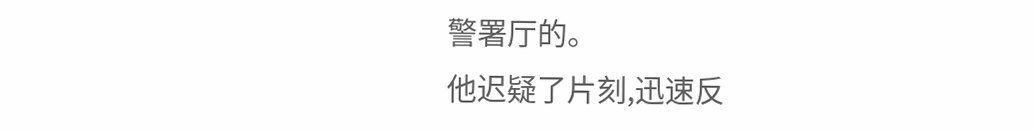警署厅的。
他迟疑了片刻,迅速反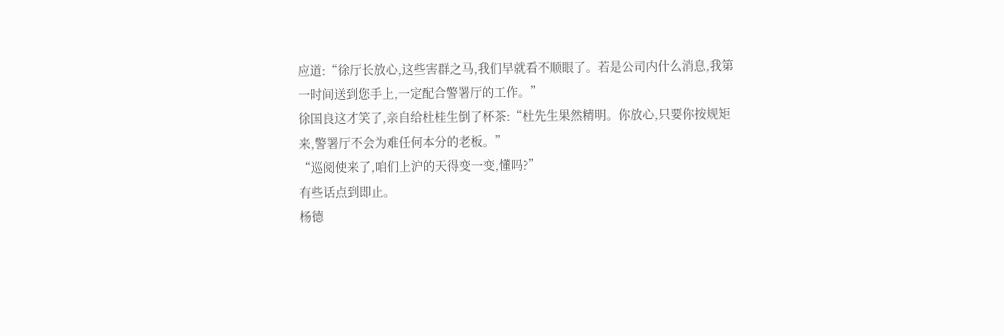应道:“徐厅长放心,这些害群之马,我们早就看不顺眼了。若是公司内什么消息,我第一时间送到您手上,一定配合警署厅的工作。”
徐国良这才笑了,亲自给杜桂生倒了杯茶:“杜先生果然精明。你放心,只要你按规矩来,警署厅不会为难任何本分的老板。”
“巡阅使来了,咱们上沪的天得变一变,懂吗?”
有些话点到即止。
杨德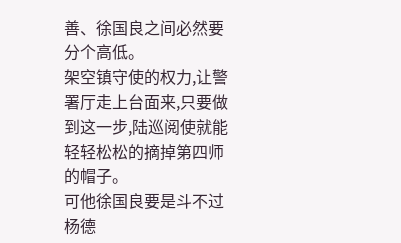善、徐国良之间必然要分个高低。
架空镇守使的权力,让警署厅走上台面来,只要做到这一步,陆巡阅使就能轻轻松松的摘掉第四师的帽子。
可他徐国良要是斗不过杨德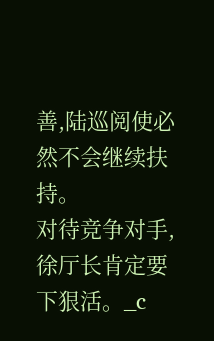善,陆巡阅使必然不会继续扶持。
对待竞争对手,徐厅长肯定要下狠活。_c